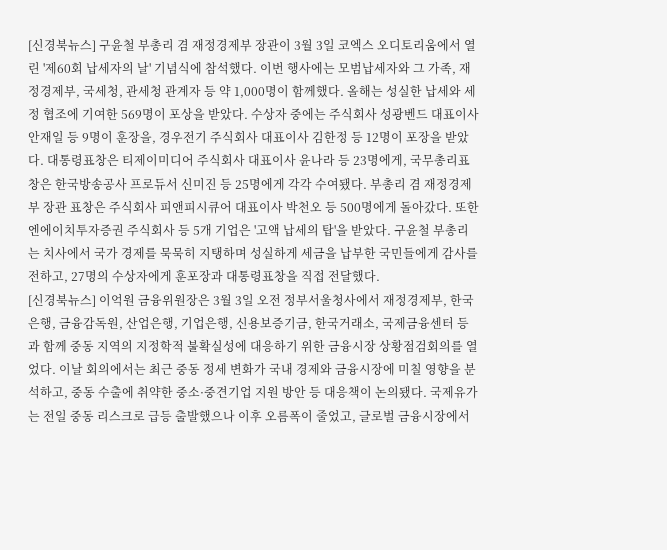[신경북뉴스] 구윤철 부총리 겸 재정경제부 장관이 3월 3일 코엑스 오디토리움에서 열린 '제60회 납세자의 날' 기념식에 참석했다. 이번 행사에는 모범납세자와 그 가족, 재정경제부, 국세청, 관세청 관계자 등 약 1,000명이 함께했다. 올해는 성실한 납세와 세정 협조에 기여한 569명이 포상을 받았다. 수상자 중에는 주식회사 성광벤드 대표이사 안재일 등 9명이 훈장을, 경우전기 주식회사 대표이사 김한정 등 12명이 포장을 받았다. 대통령표창은 티제이미디어 주식회사 대표이사 윤나라 등 23명에게, 국무총리표창은 한국방송공사 프로듀서 신미진 등 25명에게 각각 수여됐다. 부총리 겸 재정경제부 장관 표창은 주식회사 피앤피시큐어 대표이사 박천오 등 500명에게 돌아갔다. 또한 엔에이치투자증권 주식회사 등 5개 기업은 '고액 납세의 탑'을 받았다. 구윤철 부총리는 치사에서 국가 경제를 묵묵히 지탱하며 성실하게 세금을 납부한 국민들에게 감사를 전하고, 27명의 수상자에게 훈포장과 대통령표창을 직접 전달했다.
[신경북뉴스] 이억원 금융위원장은 3월 3일 오전 정부서울청사에서 재정경제부, 한국은행, 금융감독원, 산업은행, 기업은행, 신용보증기금, 한국거래소, 국제금융센터 등과 함께 중동 지역의 지정학적 불확실성에 대응하기 위한 금융시장 상황점검회의를 열었다. 이날 회의에서는 최근 중동 정세 변화가 국내 경제와 금융시장에 미칠 영향을 분석하고, 중동 수출에 취약한 중소·중견기업 지원 방안 등 대응책이 논의됐다. 국제유가는 전일 중동 리스크로 급등 출발했으나 이후 오름폭이 줄었고, 글로벌 금융시장에서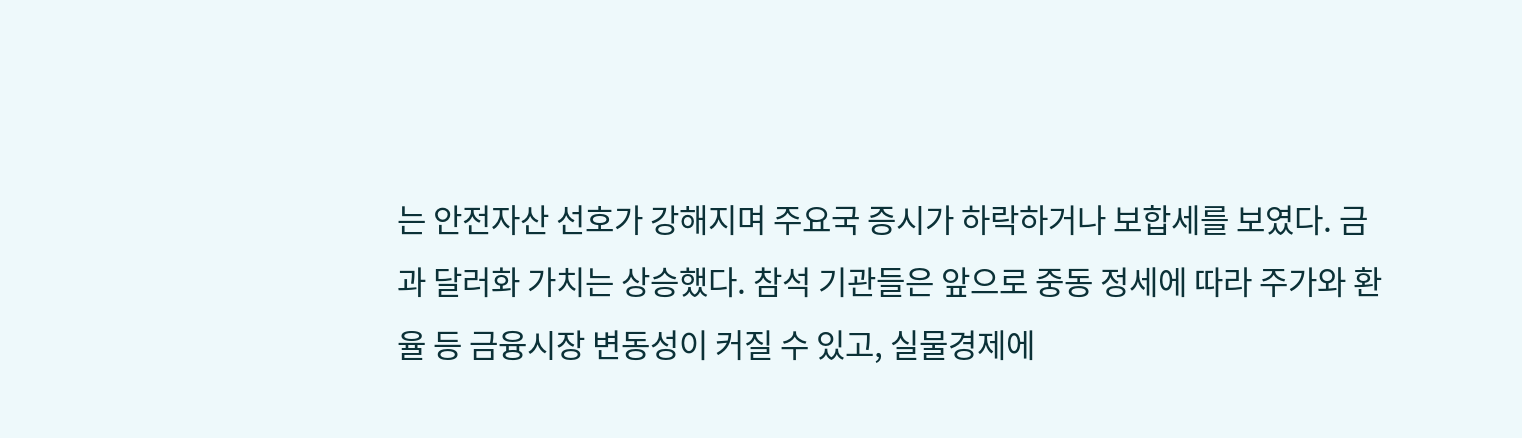는 안전자산 선호가 강해지며 주요국 증시가 하락하거나 보합세를 보였다. 금과 달러화 가치는 상승했다. 참석 기관들은 앞으로 중동 정세에 따라 주가와 환율 등 금융시장 변동성이 커질 수 있고, 실물경제에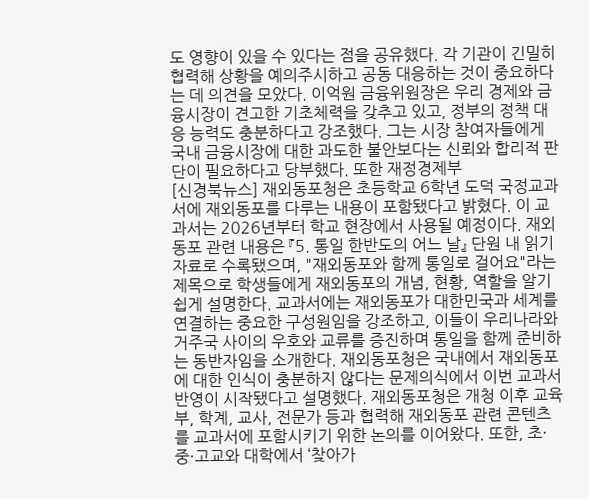도 영향이 있을 수 있다는 점을 공유했다. 각 기관이 긴밀히 협력해 상황을 예의주시하고 공동 대응하는 것이 중요하다는 데 의견을 모았다. 이억원 금융위원장은 우리 경제와 금융시장이 견고한 기초체력을 갖추고 있고, 정부의 정책 대응 능력도 충분하다고 강조했다. 그는 시장 참여자들에게 국내 금융시장에 대한 과도한 불안보다는 신뢰와 합리적 판단이 필요하다고 당부했다. 또한 재정경제부
[신경북뉴스] 재외동포청은 초등학교 6학년 도덕 국정교과서에 재외동포를 다루는 내용이 포함됐다고 밝혔다. 이 교과서는 2026년부터 학교 현장에서 사용될 예정이다. 재외동포 관련 내용은 『5. 통일 한반도의 어느 날』 단원 내 읽기 자료로 수록됐으며, "재외동포와 함께 통일로 걸어요"라는 제목으로 학생들에게 재외동포의 개념, 현황, 역할을 알기 쉽게 설명한다. 교과서에는 재외동포가 대한민국과 세계를 연결하는 중요한 구성원임을 강조하고, 이들이 우리나라와 거주국 사이의 우호와 교류를 증진하며 통일을 함께 준비하는 동반자임을 소개한다. 재외동포청은 국내에서 재외동포에 대한 인식이 충분하지 않다는 문제의식에서 이번 교과서 반영이 시작됐다고 설명했다. 재외동포청은 개청 이후 교육부, 학계, 교사, 전문가 등과 협력해 재외동포 관련 콘텐츠를 교과서에 포함시키기 위한 논의를 이어왔다. 또한, 초·중·고교와 대학에서 ‘찾아가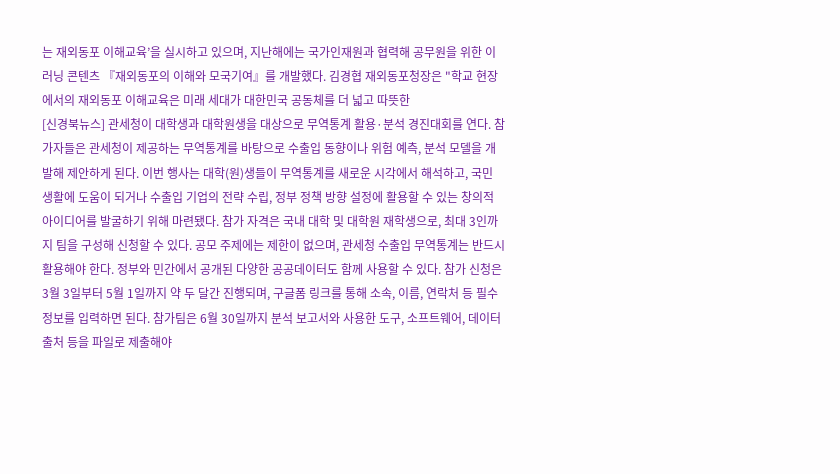는 재외동포 이해교육’을 실시하고 있으며, 지난해에는 국가인재원과 협력해 공무원을 위한 이러닝 콘텐츠 『재외동포의 이해와 모국기여』를 개발했다. 김경협 재외동포청장은 "학교 현장에서의 재외동포 이해교육은 미래 세대가 대한민국 공동체를 더 넓고 따뜻한
[신경북뉴스] 관세청이 대학생과 대학원생을 대상으로 무역통계 활용·분석 경진대회를 연다. 참가자들은 관세청이 제공하는 무역통계를 바탕으로 수출입 동향이나 위험 예측, 분석 모델을 개발해 제안하게 된다. 이번 행사는 대학(원)생들이 무역통계를 새로운 시각에서 해석하고, 국민 생활에 도움이 되거나 수출입 기업의 전략 수립, 정부 정책 방향 설정에 활용할 수 있는 창의적 아이디어를 발굴하기 위해 마련됐다. 참가 자격은 국내 대학 및 대학원 재학생으로, 최대 3인까지 팀을 구성해 신청할 수 있다. 공모 주제에는 제한이 없으며, 관세청 수출입 무역통계는 반드시 활용해야 한다. 정부와 민간에서 공개된 다양한 공공데이터도 함께 사용할 수 있다. 참가 신청은 3월 3일부터 5월 1일까지 약 두 달간 진행되며, 구글폼 링크를 통해 소속, 이름, 연락처 등 필수 정보를 입력하면 된다. 참가팀은 6월 30일까지 분석 보고서와 사용한 도구, 소프트웨어, 데이터 출처 등을 파일로 제출해야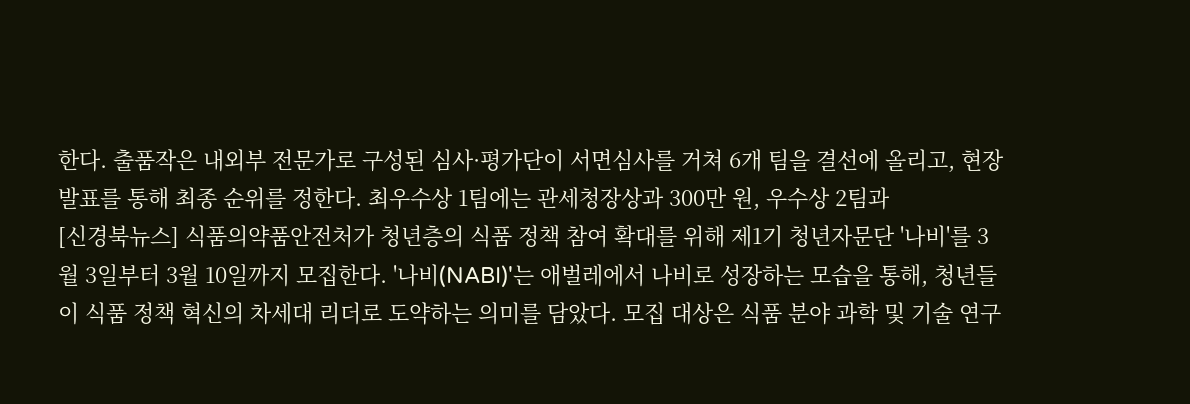한다. 출품작은 내외부 전문가로 구성된 심사·평가단이 서면심사를 거쳐 6개 팀을 결선에 올리고, 현장 발표를 통해 최종 순위를 정한다. 최우수상 1팀에는 관세청장상과 300만 원, 우수상 2팀과
[신경북뉴스] 식품의약품안전처가 청년층의 식품 정책 참여 확대를 위해 제1기 청년자문단 '나비'를 3월 3일부터 3월 10일까지 모집한다. '나비(NABI)'는 애벌레에서 나비로 성장하는 모습을 통해, 청년들이 식품 정책 혁신의 차세대 리더로 도약하는 의미를 담았다. 모집 대상은 식품 분야 과학 및 기술 연구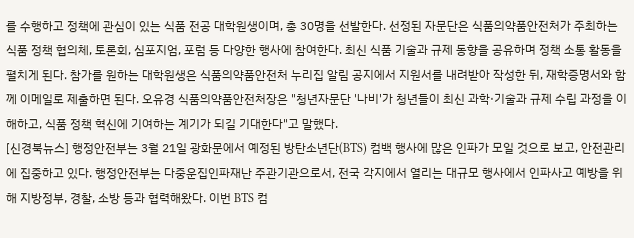를 수행하고 정책에 관심이 있는 식품 전공 대학원생이며, 총 30명을 선발한다. 선정된 자문단은 식품의약품안전처가 주최하는 식품 정책 협의체, 토론회, 심포지엄, 포럼 등 다양한 행사에 참여한다. 최신 식품 기술과 규제 동향을 공유하며 정책 소통 활동을 펼치게 된다. 참가를 원하는 대학원생은 식품의약품안전처 누리집 알림 공지에서 지원서를 내려받아 작성한 뒤, 재학증명서와 함께 이메일로 제출하면 된다. 오유경 식품의약품안전처장은 "청년자문단 '나비'가 청년들이 최신 과학·기술과 규제 수립 과정을 이해하고, 식품 정책 혁신에 기여하는 계기가 되길 기대한다"고 말했다.
[신경북뉴스] 행정안전부는 3월 21일 광화문에서 예정된 방탄소년단(BTS) 컴백 행사에 많은 인파가 모일 것으로 보고, 안전관리에 집중하고 있다. 행정안전부는 다중운집인파재난 주관기관으로서, 전국 각지에서 열리는 대규모 행사에서 인파사고 예방을 위해 지방정부, 경찰, 소방 등과 협력해왔다. 이번 BTS 컴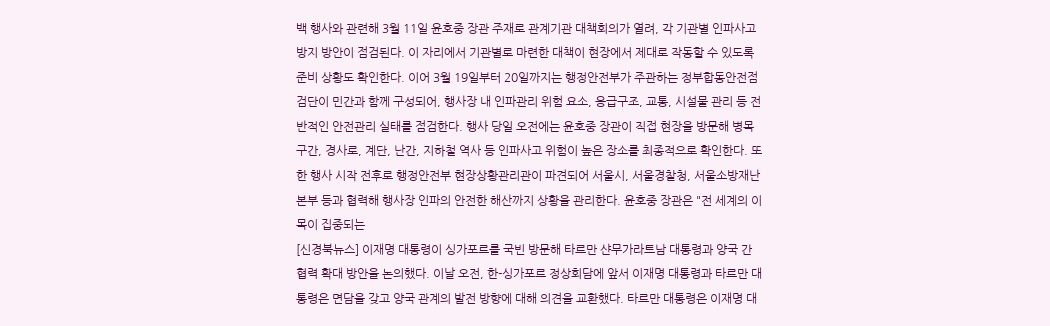백 행사와 관련해 3월 11일 윤호중 장관 주재로 관계기관 대책회의가 열려, 각 기관별 인파사고 방지 방안이 점검된다. 이 자리에서 기관별로 마련한 대책이 현장에서 제대로 작동할 수 있도록 준비 상황도 확인한다. 이어 3월 19일부터 20일까지는 행정안전부가 주관하는 정부합동안전점검단이 민간과 함께 구성되어, 행사장 내 인파관리 위험 요소, 응급구조, 교통, 시설물 관리 등 전반적인 안전관리 실태를 점검한다. 행사 당일 오전에는 윤호중 장관이 직접 현장을 방문해 병목구간, 경사로, 계단, 난간, 지하철 역사 등 인파사고 위험이 높은 장소를 최종적으로 확인한다. 또한 행사 시작 전후로 행정안전부 현장상황관리관이 파견되어 서울시, 서울경찰청, 서울소방재난본부 등과 협력해 행사장 인파의 안전한 해산까지 상황을 관리한다. 윤호중 장관은 "전 세계의 이목이 집중되는
[신경북뉴스] 이재명 대통령이 싱가포르를 국빈 방문해 타르만 샨무가라트남 대통령과 양국 간 협력 확대 방안을 논의했다. 이날 오전, 한-싱가포르 정상회담에 앞서 이재명 대통령과 타르만 대통령은 면담을 갖고 양국 관계의 발전 방향에 대해 의견을 교환했다. 타르만 대통령은 이재명 대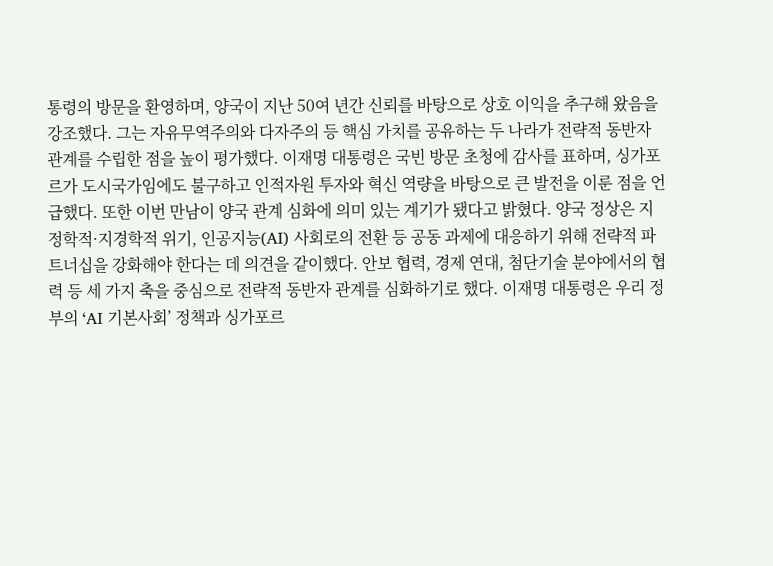통령의 방문을 환영하며, 양국이 지난 50여 년간 신뢰를 바탕으로 상호 이익을 추구해 왔음을 강조했다. 그는 자유무역주의와 다자주의 등 핵심 가치를 공유하는 두 나라가 전략적 동반자 관계를 수립한 점을 높이 평가했다. 이재명 대통령은 국빈 방문 초청에 감사를 표하며, 싱가포르가 도시국가임에도 불구하고 인적자원 투자와 혁신 역량을 바탕으로 큰 발전을 이룬 점을 언급했다. 또한 이번 만남이 양국 관계 심화에 의미 있는 계기가 됐다고 밝혔다. 양국 정상은 지정학적·지경학적 위기, 인공지능(AI) 사회로의 전환 등 공동 과제에 대응하기 위해 전략적 파트너십을 강화해야 한다는 데 의견을 같이했다. 안보 협력, 경제 연대, 첨단기술 분야에서의 협력 등 세 가지 축을 중심으로 전략적 동반자 관계를 심화하기로 했다. 이재명 대통령은 우리 정부의 ‘AI 기본사회’ 정책과 싱가포르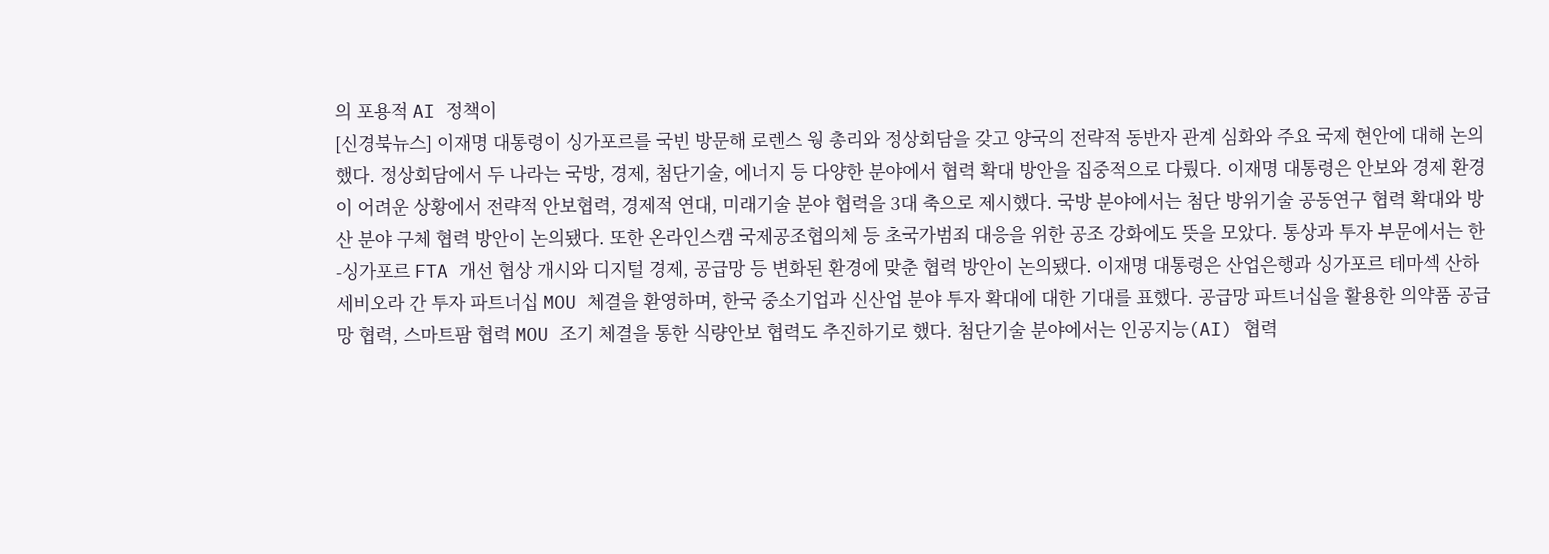의 포용적 AI 정책이
[신경북뉴스] 이재명 대통령이 싱가포르를 국빈 방문해 로렌스 웡 총리와 정상회담을 갖고 양국의 전략적 동반자 관계 심화와 주요 국제 현안에 대해 논의했다. 정상회담에서 두 나라는 국방, 경제, 첨단기술, 에너지 등 다양한 분야에서 협력 확대 방안을 집중적으로 다뤘다. 이재명 대통령은 안보와 경제 환경이 어려운 상황에서 전략적 안보협력, 경제적 연대, 미래기술 분야 협력을 3대 축으로 제시했다. 국방 분야에서는 첨단 방위기술 공동연구 협력 확대와 방산 분야 구체 협력 방안이 논의됐다. 또한 온라인스캠 국제공조협의체 등 초국가범죄 대응을 위한 공조 강화에도 뜻을 모았다. 통상과 투자 부문에서는 한-싱가포르 FTA 개선 협상 개시와 디지털 경제, 공급망 등 변화된 환경에 맞춘 협력 방안이 논의됐다. 이재명 대통령은 산업은행과 싱가포르 테마섹 산하 세비오라 간 투자 파트너십 MOU 체결을 환영하며, 한국 중소기업과 신산업 분야 투자 확대에 대한 기대를 표했다. 공급망 파트너십을 활용한 의약품 공급망 협력, 스마트팜 협력 MOU 조기 체결을 통한 식량안보 협력도 추진하기로 했다. 첨단기술 분야에서는 인공지능(AI) 협력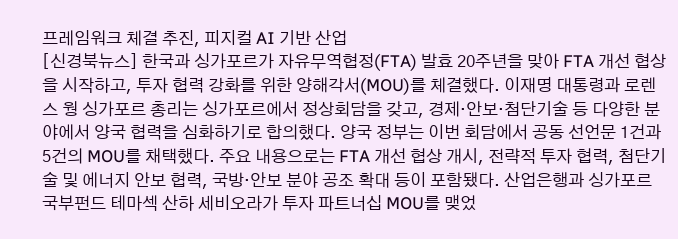프레임워크 체결 추진, 피지컬 AI 기반 산업
[신경북뉴스] 한국과 싱가포르가 자유무역협정(FTA) 발효 20주년을 맞아 FTA 개선 협상을 시작하고, 투자 협력 강화를 위한 양해각서(MOU)를 체결했다. 이재명 대통령과 로렌스 웡 싱가포르 총리는 싱가포르에서 정상회담을 갖고, 경제·안보·첨단기술 등 다양한 분야에서 양국 협력을 심화하기로 합의했다. 양국 정부는 이번 회담에서 공동 선언문 1건과 5건의 MOU를 채택했다. 주요 내용으로는 FTA 개선 협상 개시, 전략적 투자 협력, 첨단기술 및 에너지 안보 협력, 국방·안보 분야 공조 확대 등이 포함됐다. 산업은행과 싱가포르 국부펀드 테마섹 산하 세비오라가 투자 파트너십 MOU를 맺었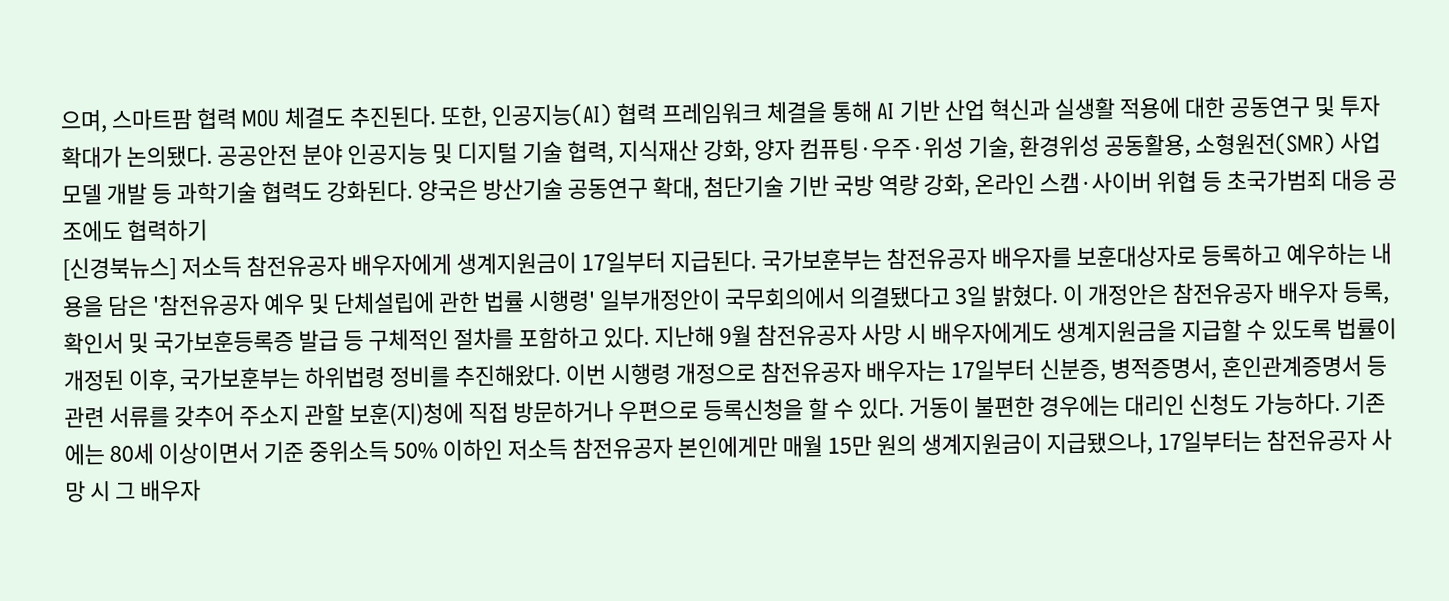으며, 스마트팜 협력 MOU 체결도 추진된다. 또한, 인공지능(AI) 협력 프레임워크 체결을 통해 AI 기반 산업 혁신과 실생활 적용에 대한 공동연구 및 투자 확대가 논의됐다. 공공안전 분야 인공지능 및 디지털 기술 협력, 지식재산 강화, 양자 컴퓨팅·우주·위성 기술, 환경위성 공동활용, 소형원전(SMR) 사업 모델 개발 등 과학기술 협력도 강화된다. 양국은 방산기술 공동연구 확대, 첨단기술 기반 국방 역량 강화, 온라인 스캠·사이버 위협 등 초국가범죄 대응 공조에도 협력하기
[신경북뉴스] 저소득 참전유공자 배우자에게 생계지원금이 17일부터 지급된다. 국가보훈부는 참전유공자 배우자를 보훈대상자로 등록하고 예우하는 내용을 담은 '참전유공자 예우 및 단체설립에 관한 법률 시행령' 일부개정안이 국무회의에서 의결됐다고 3일 밝혔다. 이 개정안은 참전유공자 배우자 등록, 확인서 및 국가보훈등록증 발급 등 구체적인 절차를 포함하고 있다. 지난해 9월 참전유공자 사망 시 배우자에게도 생계지원금을 지급할 수 있도록 법률이 개정된 이후, 국가보훈부는 하위법령 정비를 추진해왔다. 이번 시행령 개정으로 참전유공자 배우자는 17일부터 신분증, 병적증명서, 혼인관계증명서 등 관련 서류를 갖추어 주소지 관할 보훈(지)청에 직접 방문하거나 우편으로 등록신청을 할 수 있다. 거동이 불편한 경우에는 대리인 신청도 가능하다. 기존에는 80세 이상이면서 기준 중위소득 50% 이하인 저소득 참전유공자 본인에게만 매월 15만 원의 생계지원금이 지급됐으나, 17일부터는 참전유공자 사망 시 그 배우자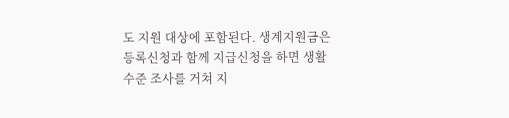도 지원 대상에 포함된다. 생계지원금은 등록신청과 함께 지급신청을 하면 생활수준 조사를 거쳐 지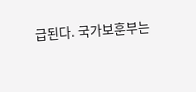급된다. 국가보훈부는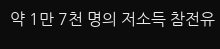약 1만 7천 명의 저소득 참전유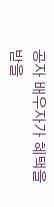공자 배우자가 혜택을 받을